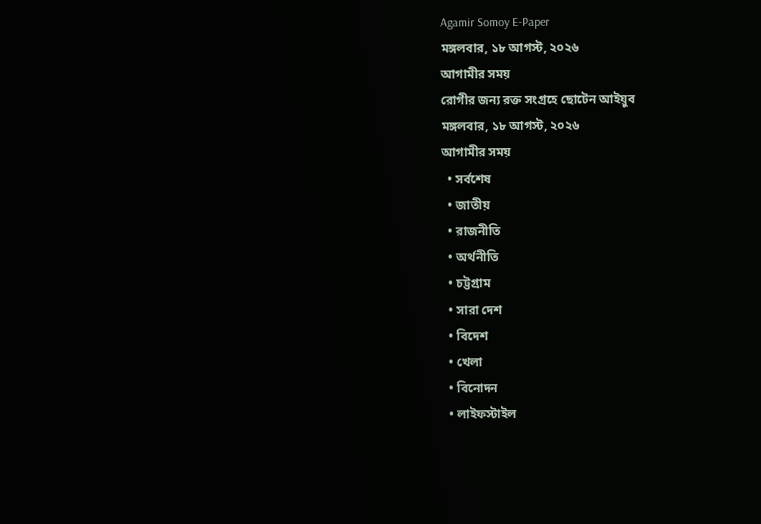Agamir Somoy E-Paper
মঙ্গলবার, ১৮ আগস্ট, ২০২৬
আগামীর সময়
রোগীর জন্য রক্ত সংগ্রহে ছোটেন আইয়ুব
মঙ্গলবার, ১৮ আগস্ট, ২০২৬
আগামীর সময়
  • সর্বশেষ
  • জাতীয়
  • রাজনীতি
  • অর্থনীতি
  • চট্টগ্রাম
  • সারা দেশ
  • বিদেশ
  • খেলা
  • বিনোদন
  • লাইফস্টাইল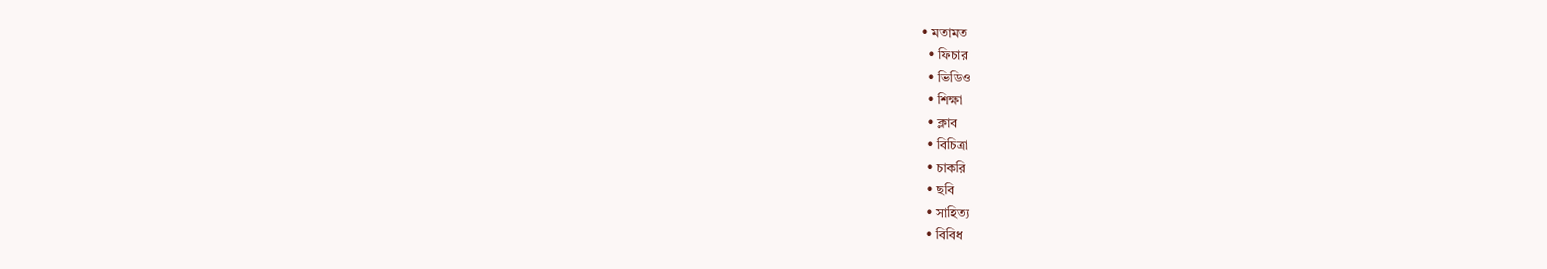• মতামত
  • ফিচার
  • ভিডিও
  • শিক্ষা
  • ক্লাব
  • বিচিত্রা
  • চাকরি
  • ছবি
  • সাহিত্য
  • বিবিধ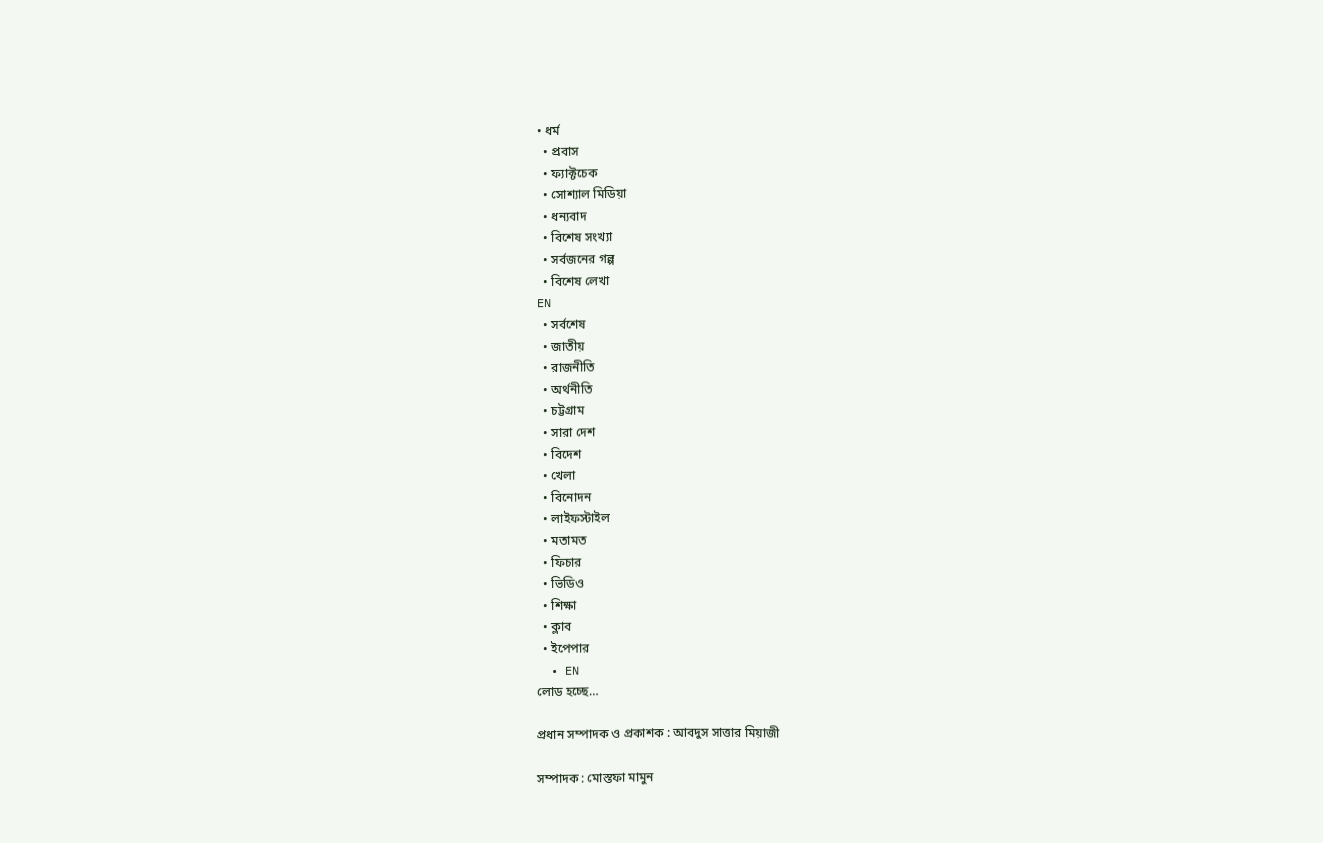• ধর্ম
  • প্রবাস
  • ফ্যাক্টচেক
  • সোশ্যাল মিডিয়া
  • ধন্যবাদ
  • বিশেষ সংখ্যা
  • সর্বজনের গল্প
  • বিশেষ লেখা
EN
  • সর্বশেষ
  • জাতীয়
  • রাজনীতি
  • অর্থনীতি
  • চট্টগ্রাম
  • সারা দেশ
  • বিদেশ
  • খেলা
  • বিনোদন
  • লাইফস্টাইল
  • মতামত
  • ফিচার
  • ভিডিও
  • শিক্ষা
  • ক্লাব
  • ইপেপার
  • EN
লোড হচ্ছে…

প্রধান সম্পাদক ও প্রকাশক : আবদুস সাত্তার মিয়াজী

সম্পাদক : মোস্তফা মামুন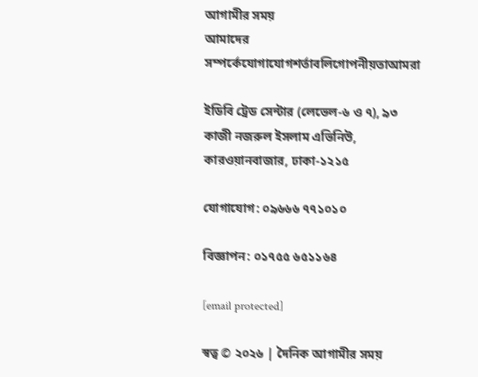আগামীর সময়
আমাদের সম্পর্কেযোগাযোগশর্তাবলিগোপনীয়তাআমরা

ইডিবি ট্রেড সেন্টার (লেভেল-৬ ও ৭), ৯৩ কাজী নজরুল ইসলাম এভিনিউ, কারওয়ানবাজার, ঢাকা-১২১৫

যোগাযোগ: ০৯৬৬৬ ৭৭১০১০

বিজ্ঞাপন: ০১৭৫৫ ৬৫১১৬৪

[email protected]

স্বত্ব © ২০২৬ | দৈনিক আগামীর সময়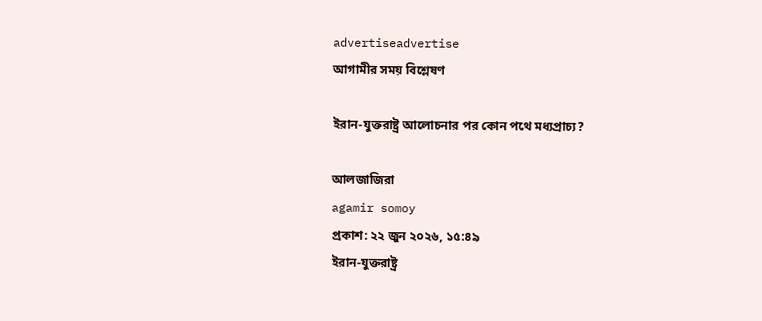advertiseadvertise
আগামীর সময় বিশ্লেষণ

ইরান-যুক্তরাষ্ট্র আলোচনার পর কোন পথে মধ্যপ্রাচ্য?

আলজাজিরা
agamir somoy
প্রকাশ: ২২ জুন ২০২৬, ১৫:৪৯
ইরান-যুক্তরাষ্ট্র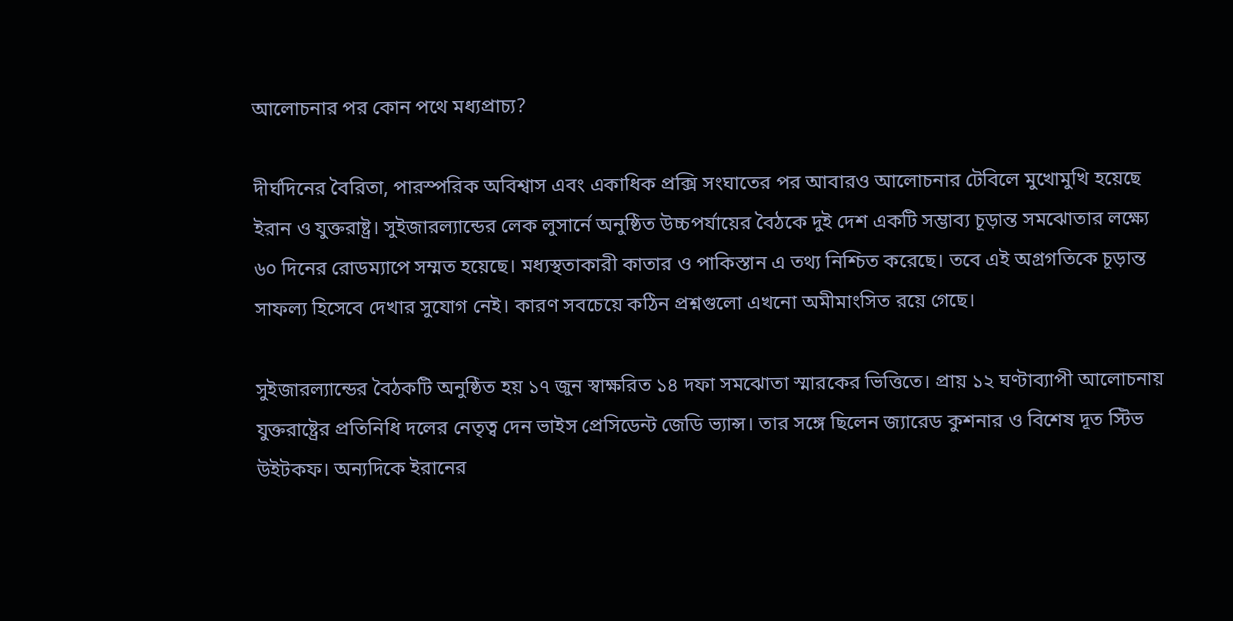আলোচনার পর কোন পথে মধ্যপ্রাচ্য?

দীর্ঘদিনের বৈরিতা, পারস্পরিক অবিশ্বাস এবং একাধিক প্রক্সি সংঘাতের পর আবারও আলোচনার টেবিলে মুখোমুখি হয়েছে ইরান ও যুক্তরাষ্ট্র। সুইজারল্যান্ডের লেক লুসার্নে অনুষ্ঠিত উচ্চপর্যায়ের বৈঠকে দুই দেশ একটি সম্ভাব্য চূড়ান্ত সমঝোতার লক্ষ্যে ৬০ দিনের রোডম্যাপে সম্মত হয়েছে। মধ্যস্থতাকারী কাতার ও পাকিস্তান এ তথ্য নিশ্চিত করেছে। তবে এই অগ্রগতিকে চূড়ান্ত সাফল্য হিসেবে দেখার সুযোগ নেই। কারণ সবচেয়ে কঠিন প্রশ্নগুলো এখনো অমীমাংসিত রয়ে গেছে।

সুইজারল্যান্ডের বৈঠকটি অনুষ্ঠিত হয় ১৭ জুন স্বাক্ষরিত ১৪ দফা সমঝোতা স্মারকের ভিত্তিতে। প্রায় ১২ ঘণ্টাব্যাপী আলোচনায় যুক্তরাষ্ট্রের প্রতিনিধি দলের নেতৃত্ব দেন ভাইস প্রেসিডেন্ট জেডি ভ্যান্স। তার সঙ্গে ছিলেন জ্যারেড কুশনার ও বিশেষ দূত স্টিভ উইটকফ। অন্যদিকে ইরানের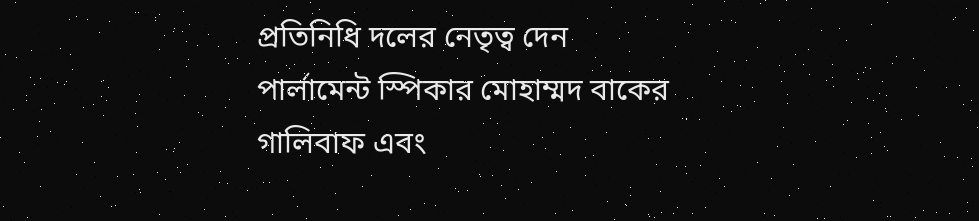প্রতিনিধি দলের নেতৃত্ব দেন পার্লামেন্ট স্পিকার মোহাম্মদ বাকের গালিবাফ এবং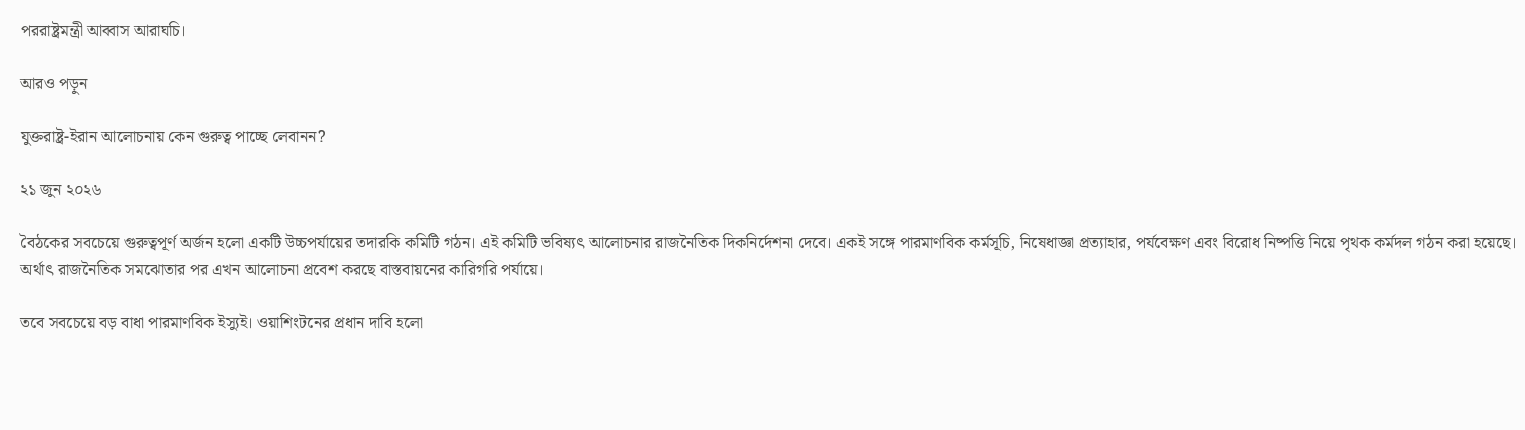পররাষ্ট্রমন্ত্রী আব্বাস আরাঘচি।

আরও পড়ুন

যুক্তরাষ্ট্র-ইরান আলোচনায় কেন গুরুত্ব পাচ্ছে লেবানন?

২১ জুন ২০২৬

বৈঠকের সবচেয়ে গুরুত্বপূর্ণ অর্জন হলো একটি উচ্চপর্যায়ের তদারকি কমিটি গঠন। এই কমিটি ভবিষ্যৎ আলোচনার রাজনৈতিক দিকনির্দেশনা দেবে। একই সঙ্গে পারমাণবিক কর্মসূচি, নিষেধাজ্ঞা প্রত্যাহার, পর্যবেক্ষণ এবং বিরোধ নিষ্পত্তি নিয়ে পৃথক কর্মদল গঠন করা হয়েছে। অর্থাৎ রাজনৈতিক সমঝোতার পর এখন আলোচনা প্রবেশ করছে বাস্তবায়নের কারিগরি পর্যায়ে।

তবে সবচেয়ে বড় বাধা পারমাণবিক ইস্যুই। ওয়াশিংটনের প্রধান দাবি হলো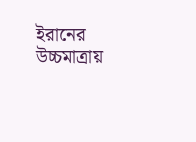ইরানের উচ্চমাত্রায়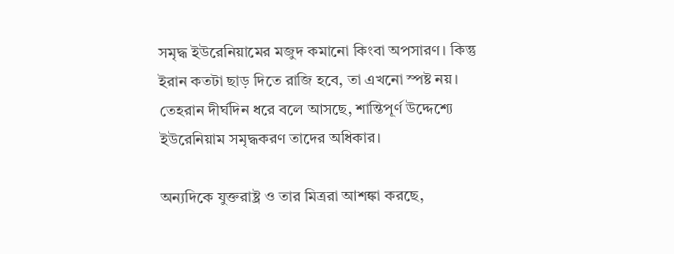সমৃদ্ধ ইউরেনিয়ামের মজুদ কমানো কিংবা অপসারণ। কিন্তু ইরান কতটা ছাড় দিতে রাজি হবে, তা এখনো স্পষ্ট নয়। তেহরান দীর্ঘদিন ধরে বলে আসছে, শান্তিপূর্ণ উদ্দেশ্যে ইউরেনিয়াম সমৃদ্ধকরণ তাদের অধিকার।

অন্যদিকে যুক্তরাষ্ট্র ও তার মিত্ররা আশঙ্কা করছে,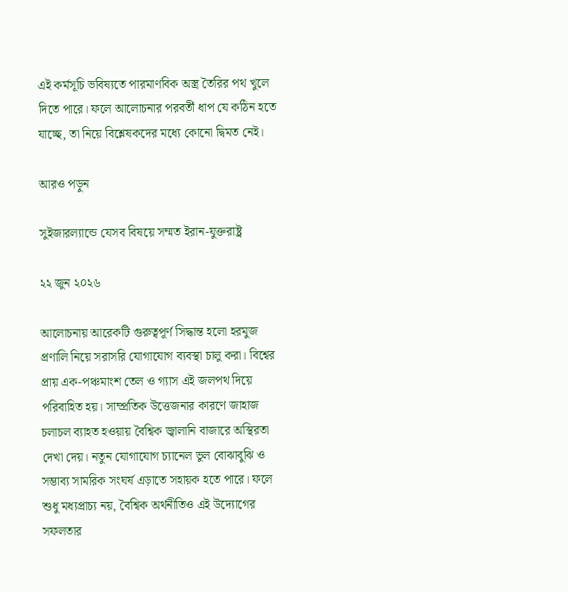এই কর্মসূচি ভবিষ্যতে পারমাণবিক অস্ত্র তৈরির পথ খুলে দিতে পারে। ফলে আলোচনার পরবর্তী ধাপ যে কঠিন হতে যাচ্ছে, তা নিয়ে বিশ্লেষকদের মধ্যে কোনো দ্বিমত নেই।

আরও পড়ুন

সুইজারল্যান্ডে যেসব বিষয়ে সম্মত ইরান-যুক্তরাষ্ট্র

২২ জুন ২০২৬

আলোচনায় আরেকটি গুরুত্বপূর্ণ সিদ্ধান্ত হলো হরমুজ প্রণালি নিয়ে সরাসরি যোগাযোগ ব্যবস্থা চালু করা। বিশ্বের প্রায় এক-পঞ্চমাংশ তেল ও গ্যাস এই জলপথ দিয়ে পরিবাহিত হয়। সাম্প্রতিক উত্তেজনার কারণে জাহাজ চলাচল ব্যাহত হওয়ায় বৈশ্বিক জ্বালানি বাজারে অস্থিরতা দেখা দেয়। নতুন যোগাযোগ চ্যানেল ভুল বোঝাবুঝি ও সম্ভাব্য সামরিক সংঘর্ষ এড়াতে সহায়ক হতে পারে। ফলে শুধু মধ্যপ্রাচ্য নয়, বৈশ্বিক অর্থনীতিও এই উদ্যোগের সফলতার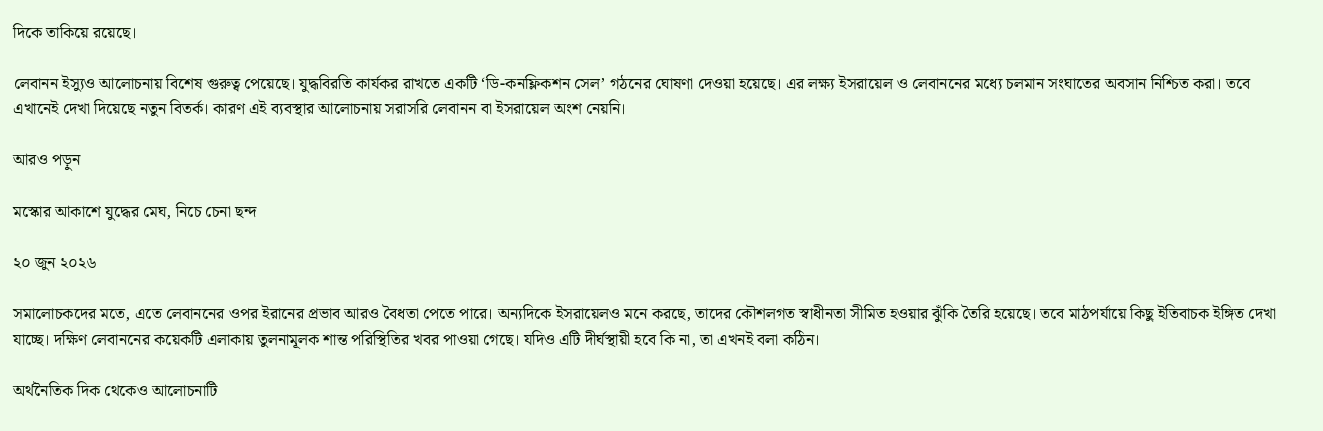দিকে তাকিয়ে রয়েছে।

লেবানন ইস্যুও আলোচনায় বিশেষ গুরুত্ব পেয়েছে। যুদ্ধবিরতি কার্যকর রাখতে একটি ‘ডি-কনফ্লিকশন সেল’ গঠনের ঘোষণা দেওয়া হয়েছে। এর লক্ষ্য ইসরায়েল ও লেবাননের মধ্যে চলমান সংঘাতের অবসান নিশ্চিত করা। তবে এখানেই দেখা দিয়েছে নতুন বিতর্ক। কারণ এই ব্যবস্থার আলোচনায় সরাসরি লেবানন বা ইসরায়েল অংশ নেয়নি।

আরও পড়ুন

মস্কোর আকাশে যুদ্ধের মেঘ, নিচে চেনা ছন্দ

২০ জুন ২০২৬

সমালোচকদের মতে, এতে লেবাননের ওপর ইরানের প্রভাব আরও বৈধতা পেতে পারে। অন্যদিকে ইসরায়েলও মনে করছে, তাদের কৌশলগত স্বাধীনতা সীমিত হওয়ার ঝুঁকি তৈরি হয়েছে। তবে মাঠপর্যায়ে কিছু ইতিবাচক ইঙ্গিত দেখা যাচ্ছে। দক্ষিণ লেবাননের কয়েকটি এলাকায় তুলনামূলক শান্ত পরিস্থিতির খবর পাওয়া গেছে। যদিও এটি দীর্ঘস্থায়ী হবে কি না, তা এখনই বলা কঠিন।

অর্থনৈতিক দিক থেকেও আলোচনাটি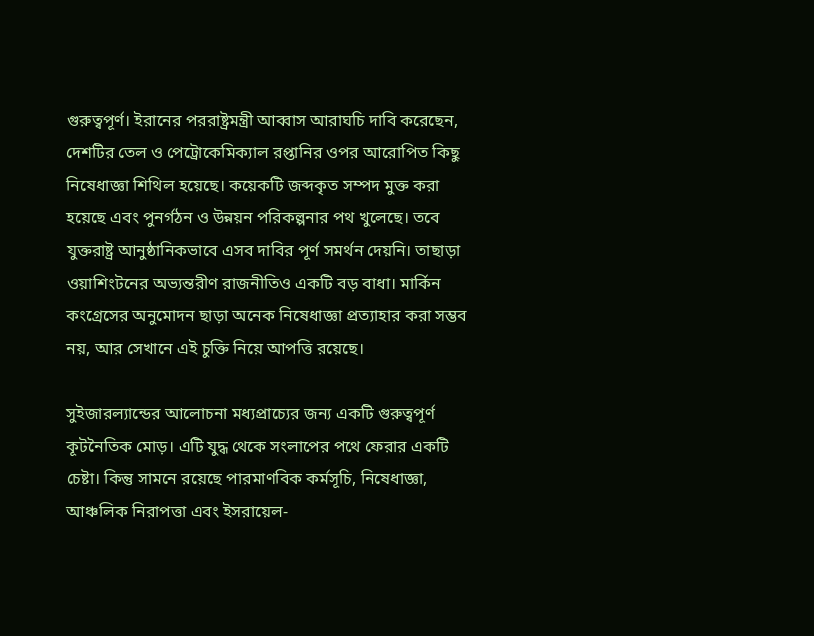গুরুত্বপূর্ণ। ইরানের পররাষ্ট্রমন্ত্রী আব্বাস আরাঘচি দাবি করেছেন, দেশটির তেল ও পেট্রোকেমিক্যাল রপ্তানির ওপর আরোপিত কিছু নিষেধাজ্ঞা শিথিল হয়েছে। কয়েকটি জব্দকৃত সম্পদ মুক্ত করা হয়েছে এবং পুনর্গঠন ও উন্নয়ন পরিকল্পনার পথ খুলেছে। তবে যুক্তরাষ্ট্র আনুষ্ঠানিকভাবে এসব দাবির পূর্ণ সমর্থন দেয়নি। তাছাড়া ওয়াশিংটনের অভ্যন্তরীণ রাজনীতিও একটি বড় বাধা। মার্কিন কংগ্রেসের অনুমোদন ছাড়া অনেক নিষেধাজ্ঞা প্রত্যাহার করা সম্ভব নয়, আর সেখানে এই চুক্তি নিয়ে আপত্তি রয়েছে।

সুইজারল্যান্ডের আলোচনা মধ্যপ্রাচ্যের জন্য একটি গুরুত্বপূর্ণ কূটনৈতিক মোড়। এটি যুদ্ধ থেকে সংলাপের পথে ফেরার একটি চেষ্টা। কিন্তু সামনে রয়েছে পারমাণবিক কর্মসূচি, নিষেধাজ্ঞা, আঞ্চলিক নিরাপত্তা এবং ইসরায়েল-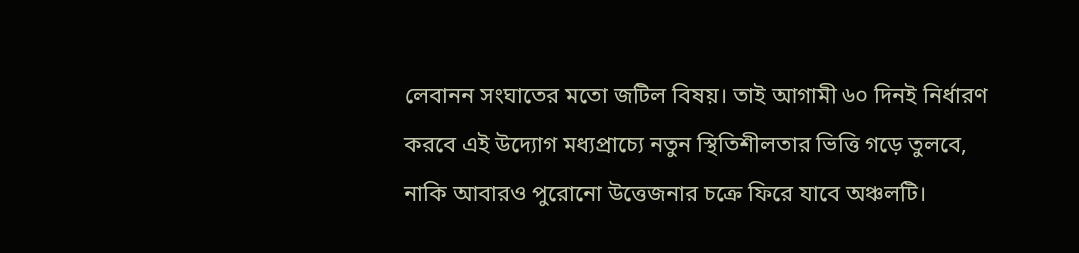লেবানন সংঘাতের মতো জটিল বিষয়। তাই আগামী ৬০ দিনই নির্ধারণ করবে এই উদ্যোগ মধ্যপ্রাচ্যে নতুন স্থিতিশীলতার ভিত্তি গড়ে তুলবে, নাকি আবারও পুরোনো উত্তেজনার চক্রে ফিরে যাবে অঞ্চলটি।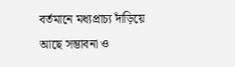বর্তমানে মধ্যপ্রাচ্য দাঁড়িয়ে আছে সম্ভাবনা ও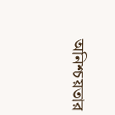অনিশ্চয়তার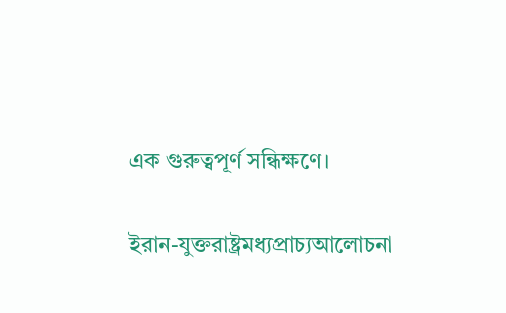এক গুরুত্বপূর্ণ সন্ধিক্ষণে।

ইরান-যুক্তরাষ্ট্রমধ্যপ্রাচ্যআলোচনা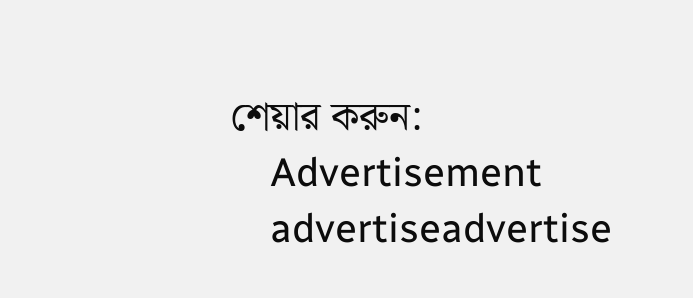শেয়ার করুন:
    Advertisement
    advertiseadvertise